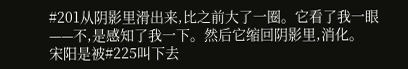#201从阴影里滑出来,比之前大了一圈。它看了我一眼——不,是感知了我一下。然后它缩回阴影里,消化。
宋阳是被#225叫下去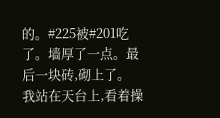的。#225被#201吃了。墙厚了一点。最后一块砖,砌上了。
我站在天台上,看着操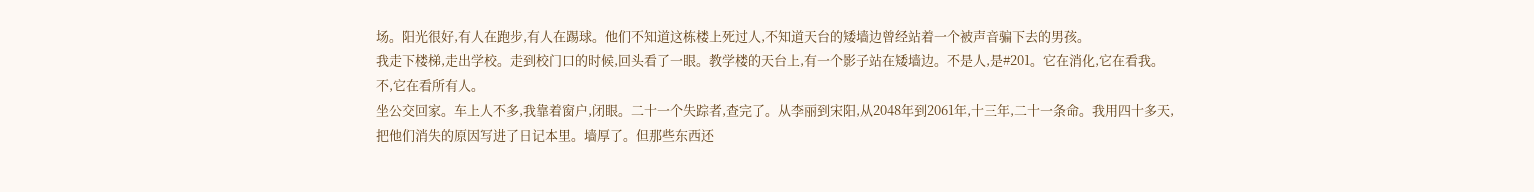场。阳光很好,有人在跑步,有人在踢球。他们不知道这栋楼上死过人,不知道天台的矮墙边曾经站着一个被声音骗下去的男孩。
我走下楼梯,走出学校。走到校门口的时候,回头看了一眼。教学楼的天台上,有一个影子站在矮墙边。不是人,是#201。它在消化,它在看我。不,它在看所有人。
坐公交回家。车上人不多,我靠着窗户,闭眼。二十一个失踪者,查完了。从李丽到宋阳,从2048年到2061年,十三年,二十一条命。我用四十多天,把他们消失的原因写进了日记本里。墙厚了。但那些东西还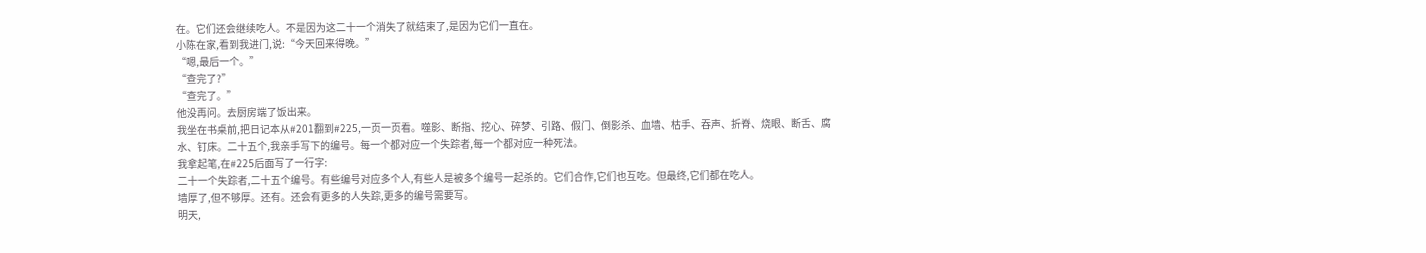在。它们还会继续吃人。不是因为这二十一个消失了就结束了,是因为它们一直在。
小陈在家,看到我进门,说:“今天回来得晚。”
“嗯,最后一个。”
“查完了?”
“查完了。”
他没再问。去厨房端了饭出来。
我坐在书桌前,把日记本从#201翻到#225,一页一页看。噬影、断指、挖心、碎梦、引路、假门、倒影杀、血墙、枯手、吞声、折脊、烧眼、断舌、腐水、钉床。二十五个,我亲手写下的编号。每一个都对应一个失踪者,每一个都对应一种死法。
我拿起笔,在#225后面写了一行字:
二十一个失踪者,二十五个编号。有些编号对应多个人,有些人是被多个编号一起杀的。它们合作,它们也互吃。但最终,它们都在吃人。
墙厚了,但不够厚。还有。还会有更多的人失踪,更多的编号需要写。
明天,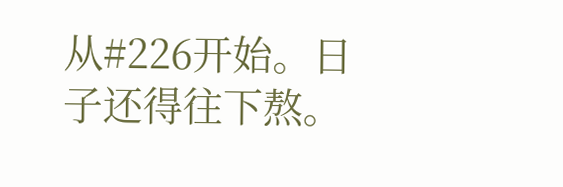从#226开始。日子还得往下熬。